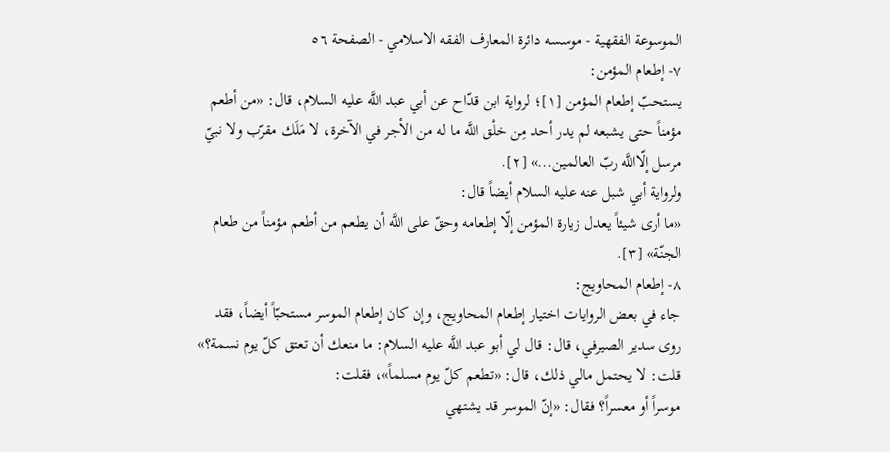الموسوعة الفقهية - موسسه دائرة المعارف الفقه الاسلامي - الصفحة ٥٦
٧- إطعام المؤمن:
يستحبّ إطعام المؤمن [١]؛ لرواية ابن قدّاح عن أبي عبد اللَّه عليه السلام، قال: «من أطعم مؤمناً حتى يشبعه لم يدر أحد مِن خلْق اللَّه ما له من الأجر في الآخرة، لا مَلَك مقرّب ولا نبيّ مرسل إلّااللَّه ربّ العالمين...» [٢].
ولرواية أبي شبل عنه عليه السلام أيضاً قال:
«ما أرى شيئاً يعدل زيارة المؤمن إلّا إطعامه وحقّ على اللَّه أن يطعم من أطعم مؤمناً من طعام الجنّة» [٣].
٨- إطعام المحاويج:
جاء في بعض الروايات اختيار إطعام المحاويج، وإن كان إطعام الموسر مستحبّاً أيضاً، فقد روى سدير الصيرفي، قال: قال لي أبو عبد اللَّه عليه السلام: ما منعك أن تعتق كلّ يوم نسمة؟» قلت: لا يحتمل مالي ذلك، قال: «تطعم كلّ يوم مسلماً»، فقلت:
موسراً أو معسراً؟ فقال: «إنّ الموسر قد يشتهي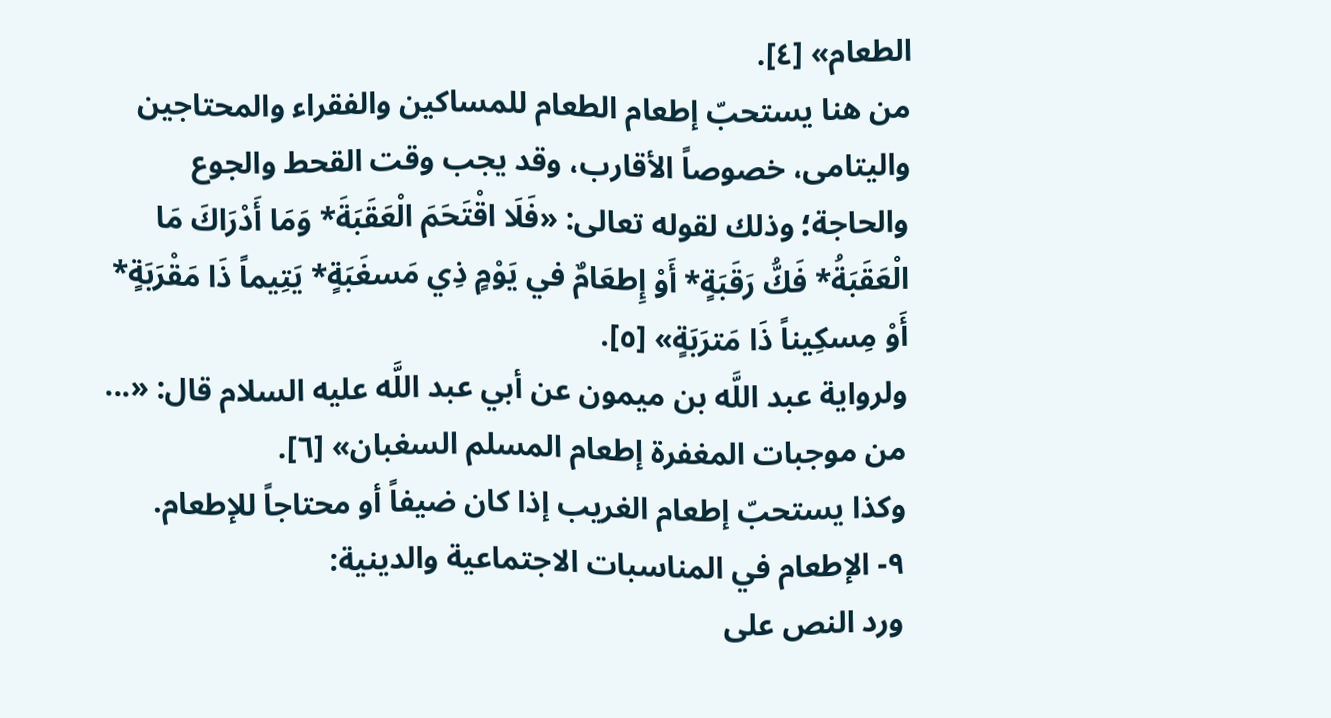الطعام» [٤].
من هنا يستحبّ إطعام الطعام للمساكين والفقراء والمحتاجين واليتامى، خصوصاً الأقارب، وقد يجب وقت القحط والجوع والحاجة؛ وذلك لقوله تعالى: «فَلَا اقْتَحَمَ الْعَقَبَةَ* وَمَا أَدْرَاكَ مَا الْعَقَبَةُ* فَكُّ رَقَبَةٍ* أَوْ إِطعَامٌ في يَوْمٍ ذِي مَسغَبَةٍ* يَتِيماً ذَا مَقْرَبَةٍ* أَوْ مِسكِيناً ذَا مَترَبَةٍ» [٥].
ولرواية عبد اللَّه بن ميمون عن أبي عبد اللَّه عليه السلام قال: «... من موجبات المغفرة إطعام المسلم السغبان» [٦].
وكذا يستحبّ إطعام الغريب إذا كان ضيفاً أو محتاجاً للإطعام.
٩- الإطعام في المناسبات الاجتماعية والدينية:
ورد النص على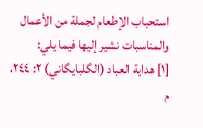استحباب الإطعام لجملة من الأعمال والمناسبات نشير إليها فيما يلي:
[١] هداية العباد (الگلبايگاني) ٢: ٢٤٤، م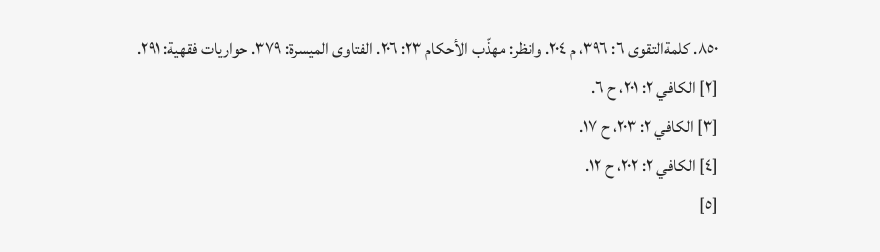٨٥٠. كلمةالتقوى ٦: ٣٩٦، م ٢٠٤. وانظر: مهذّب الأحكام ٢٣: ٢٠٦. الفتاوى الميسرة: ٣٧٩. حواريات فقهية: ٢٩١.
[٢] الكافي ٢: ٢٠١، ح ٦.
[٣] الكافي ٢: ٢٠٣، ح ١٧.
[٤] الكافي ٢: ٢٠٢، ح ١٢.
[٥]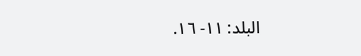البلد: ١١- ١٦.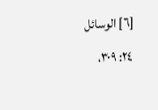[٦] الوسائل ٢٤: ٣٠٩،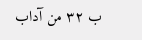ب ٣٢ من آداب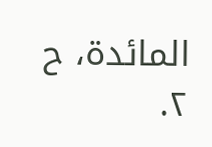المائدة، ح ٢.